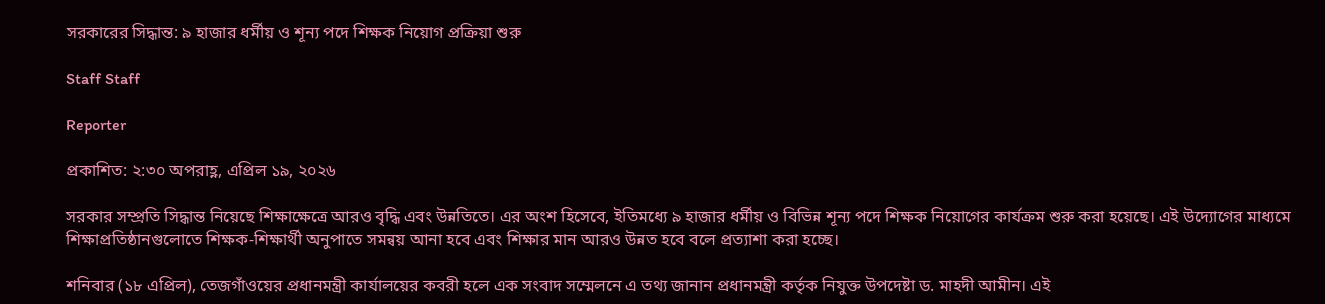সরকারের সিদ্ধান্ত: ৯ হাজার ধর্মীয় ও শূন্য পদে শিক্ষক নিয়োগ প্রক্রিয়া শুরু

Staff Staff

Reporter

প্রকাশিত: ২:৩০ অপরাহ্ণ, এপ্রিল ১৯, ২০২৬

সরকার সম্প্রতি সিদ্ধান্ত নিয়েছে শিক্ষাক্ষেত্রে আরও বৃদ্ধি এবং উন্নতিতে। এর অংশ হিসেবে, ইতিমধ্যে ৯ হাজার ধর্মীয় ও বিভিন্ন শূন্য পদে শিক্ষক নিয়োগের কার্যক্রম শুরু করা হয়েছে। এই উদ্যোগের মাধ্যমে শিক্ষাপ্রতিষ্ঠানগুলোতে শিক্ষক-শিক্ষার্থী অনুপাতে সমন্বয় আনা হবে এবং শিক্ষার মান আরও উন্নত হবে বলে প্রত্যাশা করা হচ্ছে।

শনিবার (১৮ এপ্রিল), তেজগাঁওয়ের প্রধানমন্ত্রী কার্যালয়ের কবরী হলে এক সংবাদ সম্মেলনে এ তথ্য জানান প্রধানমন্ত্রী কর্তৃক নিযুক্ত উপদেষ্টা ড. মাহদী আমীন। এই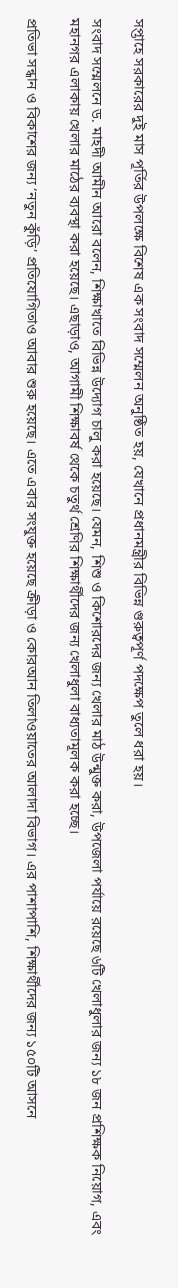সপ্তাহে সরকারের দুই মাস পূর্তির উপলক্ষে বিশেষ এক সংবাদ সম্মেলন অনুষ্ঠিত হয়, যেখানে প্রধানমন্ত্রীর বিভিন্ন গুরুত্বপূর্ণ পদক্ষেপ তুলে ধরা হয়।

সংবাদ সম্মেলনে ড. মাহদী আমীন আরো বলেন, শিক্ষাখাতে বিভিন্ন উদ্যোগ চালু করা হয়েছে। যেমন, শিশু ও কিশোরদের জন্য খেলার মাঠ উন্মুক্ত করা, উপজেলা পর্যায়ে রয়েছে ৬টি খেলাধুলার জন্য ১৮ জন প্রশিক্ষক নিয়োগ, এবং মহানগর এলাকায় খেলার মাঠের ব্যবস্থা করা হয়েছে। এছাড়াও, আগামী শিক্ষাবর্ষ থেকে চতুর্থ শ্রেণির শিক্ষার্থীদের জন্য খেলাধুলা বাধ্যতামূলক করা হচ্ছে।

প্রতিভা সন্ধান ও বিকাশের জন্য ‘নতুন কুঁড়ি’ প্রতিযোগিতাও আবার শুরু হয়েছে। এতে এবার সংযুক্ত হয়েছে ক্রীড়া ও কোরআন তিলাওয়াতের আলাদা বিভাগ। এর পাশাপাশি, শিক্ষার্থীদের জন্য ১৫০টি আসনে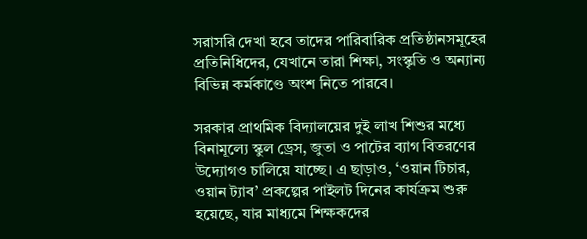সরাসরি দেখা হবে তাদের পারিবারিক প্রতিষ্ঠানসমূহের প্রতিনিধিদের, যেখানে তারা শিক্ষা, সংস্কৃতি ও অন্যান্য বিভিন্ন কর্মকাণ্ডে অংশ নিতে পারবে।

সরকার প্রাথমিক বিদ্যালয়ের দুই লাখ শিশুর মধ্যে বিনামূল্যে স্কুল ড্রেস, জুতা ও পাটের ব্যাগ বিতরণের উদ্যোগও চালিয়ে যাচ্ছে। এ ছাড়াও, ‘ওয়ান টিচার, ওয়ান ট্যাব’ প্রকল্পের পাইলট দিনের কার্যক্রম শুরু হয়েছে, যার মাধ্যমে শিক্ষকদের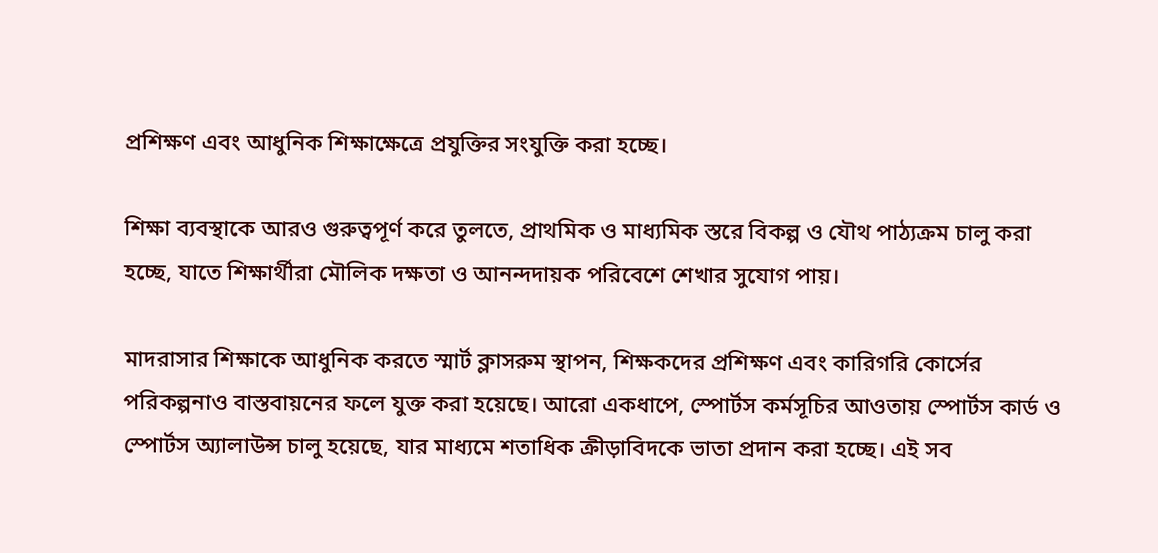প্রশিক্ষণ এবং আধুনিক শিক্ষাক্ষেত্রে প্রযুক্তির সংযুক্তি করা হচ্ছে।

শিক্ষা ব্যবস্থাকে আরও গুরুত্বপূর্ণ করে তুলতে, প্রাথমিক ও মাধ্যমিক স্তরে বিকল্প ও যৌথ পাঠ্যক্রম চালু করা হচ্ছে, যাতে শিক্ষার্থীরা মৌলিক দক্ষতা ও আনন্দদায়ক পরিবেশে শেখার সুযোগ পায়।

মাদরাসার শিক্ষাকে আধুনিক করতে স্মার্ট ক্লাসরুম স্থাপন, শিক্ষকদের প্রশিক্ষণ এবং কারিগরি কোর্সের পরিকল্পনাও বাস্তবায়নের ফলে যুক্ত করা হয়েছে। আরো একধাপে, স্পোর্টস কর্মসূচির আওতায় স্পোর্টস কার্ড ও স্পোর্টস অ্যালাউন্স চালু হয়েছে, যার মাধ্যমে শতাধিক ক্রীড়াবিদকে ভাতা প্রদান করা হচ্ছে। এই সব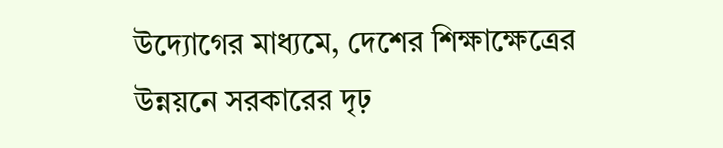উদ্যোগের মাধ্যমে, দেশের শিক্ষাক্ষেত্রের উন্নয়নে সরকারের দৃঢ়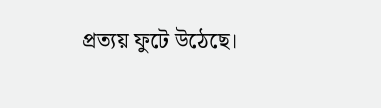প্রত্যয় ফুটে উঠেছে।